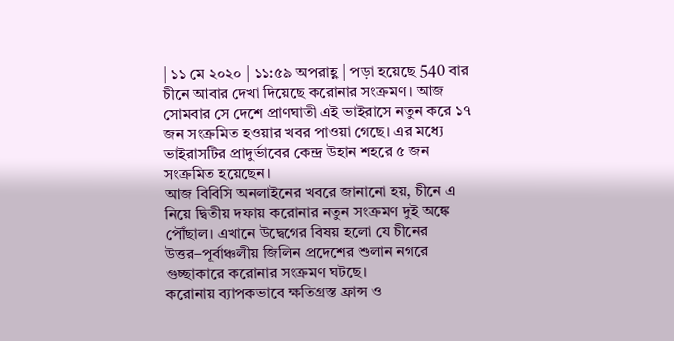| ১১ মে ২০২০ | ১১:৫৯ অপরাহ্ণ | পড়া হয়েছে 540 বার
চীনে আবার দেখা দিয়েছে করোনার সংক্রমণ। আজ সোমবার সে দেশে প্রাণঘাতী এই ভাইরাসে নতুন করে ১৭ জন সংক্রমিত হওয়ার খবর পাওয়া গেছে। এর মধ্যে ভাইরাসটির প্রাদুর্ভাবের কেন্দ্র উহান শহরে ৫ জন সংক্রমিত হয়েছেন।
আজ বিবিসি অনলাইনের খবরে জানানো হয়, চীনে এ নিয়ে দ্বিতীয় দফায় করোনার নতুন সংক্রমণ দুই অঙ্কে পৌঁছাল। এখানে উদ্বেগের বিষয় হলো যে চীনের উত্তর–পূর্বাঞ্চলীয় জিলিন প্রদেশের শুলান নগরে গুচ্ছাকারে করোনার সংক্রমণ ঘটছে।
করোনায় ব্যাপকভাবে ক্ষতিগ্রস্ত ফ্রান্স ও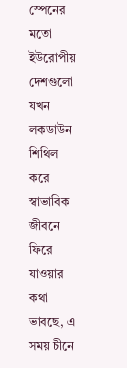স্পেনের মতো ইউরোপীয় দেশগুলো যখন লকডাউন শিথিল করে স্বাভাবিক জীবনে ফিরে যাওয়ার কথা ভাবছে, এ সময় চীনে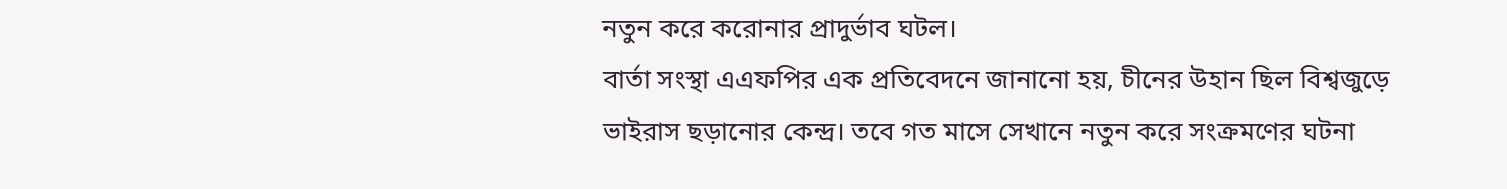নতুন করে করোনার প্রাদুর্ভাব ঘটল।
বার্তা সংস্থা এএফপির এক প্রতিবেদনে জানানো হয়, চীনের উহান ছিল বিশ্বজুড়ে ভাইরাস ছড়ানোর কেন্দ্র। তবে গত মাসে সেখানে নতুন করে সংক্রমণের ঘটনা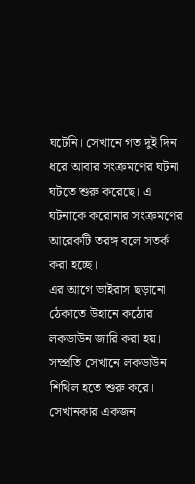ঘটেনি। সেখানে গত দুই দিন ধরে আবার সংক্রমণের ঘটনা ঘটতে শুরু করেছে। এ ঘটনাকে করোনার সংক্রমণের আরেকটি তরঙ্গ বলে সতর্ক করা হচ্ছে।
এর আগে ভাইরাস ছড়ানো ঠেকাতে উহানে কঠোর লকডাউন জারি করা হয়। সম্প্রতি সেখানে লকডাউন শিথিল হতে শুরু করে। সেখানকার একজন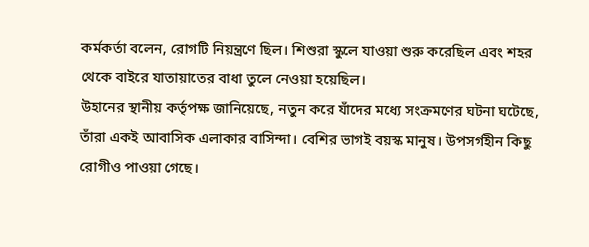কর্মকর্তা বলেন, রোগটি নিয়ন্ত্রণে ছিল। শিশুরা স্কুলে যাওয়া শুরু করেছিল এবং শহর থেকে বাইরে যাতায়াতের বাধা তুলে নেওয়া হয়েছিল।
উহানের স্থানীয় কর্তৃপক্ষ জানিয়েছে, নতুন করে যাঁদের মধ্যে সংক্রমণের ঘটনা ঘটেছে, তাঁরা একই আবাসিক এলাকার বাসিন্দা। বেশির ভাগই বয়স্ক মানুষ। উপসর্গহীন কিছু রোগীও পাওয়া গেছে।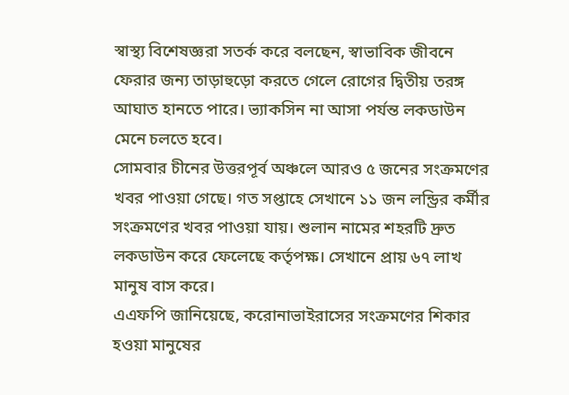স্বাস্থ্য বিশেষজ্ঞরা সতর্ক করে বলছেন, স্বাভাবিক জীবনে ফেরার জন্য তাড়াহুড়ো করতে গেলে রোগের দ্বিতীয় তরঙ্গ আঘাত হানতে পারে। ভ্যাকসিন না আসা পর্যন্ত লকডাউন মেনে চলতে হবে।
সোমবার চীনের উত্তরপূর্ব অঞ্চলে আরও ৫ জনের সংক্রমণের খবর পাওয়া গেছে। গত সপ্তাহে সেখানে ১১ জন লন্ড্রির কর্মীর সংক্রমণের খবর পাওয়া যায়। শুলান নামের শহরটি দ্রুত লকডাউন করে ফেলেছে কর্তৃপক্ষ। সেখানে প্রায় ৬৭ লাখ মানুষ বাস করে।
এএফপি জানিয়েছে, করোনাভাইরাসের সংক্রমণের শিকার হওয়া মানুষের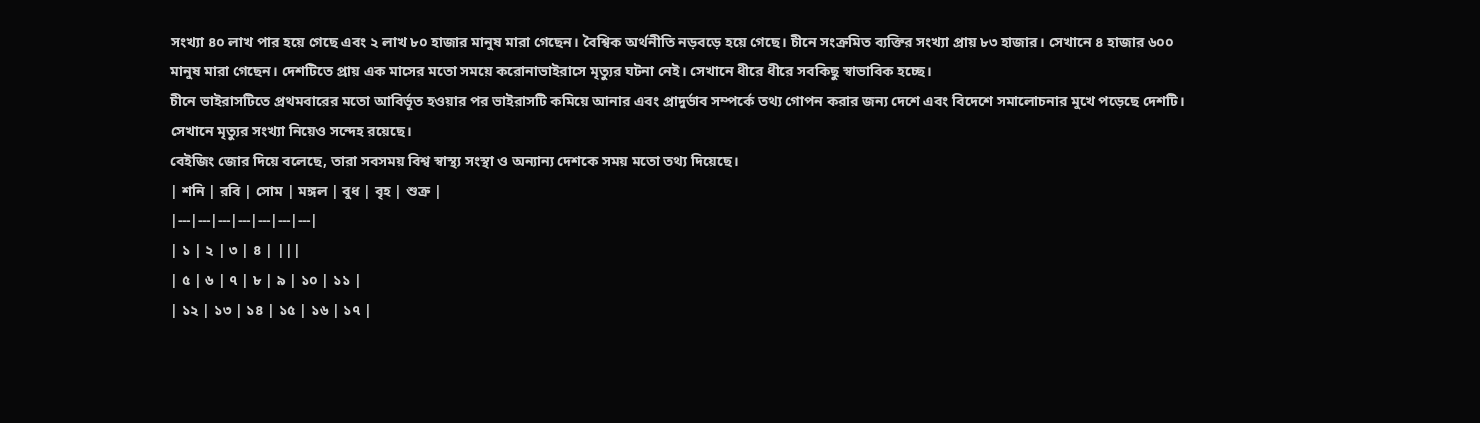সংখ্যা ৪০ লাখ পার হয়ে গেছে এবং ২ লাখ ৮০ হাজার মানুষ মারা গেছেন। বৈশ্বিক অর্থনীতি নড়বড়ে হয়ে গেছে। চীনে সংক্রমিত ব্যক্তির সংখ্যা প্রায় ৮৩ হাজার। সেখানে ৪ হাজার ৬০০ মানুষ মারা গেছেন। দেশটিতে প্রায় এক মাসের মতো সময়ে করোনাভাইরাসে মৃত্যুর ঘটনা নেই। সেখানে ধীরে ধীরে সবকিছু স্বাভাবিক হচ্ছে।
চীনে ভাইরাসটিতে প্রথমবারের মতো আবির্ভূত হওয়ার পর ভাইরাসটি কমিয়ে আনার এবং প্রাদুর্ভাব সম্পর্কে তথ্য গোপন করার জন্য দেশে এবং বিদেশে সমালোচনার মুখে পড়েছে দেশটি। সেখানে মৃত্যুর সংখ্যা নিয়েও সন্দেহ রয়েছে।
বেইজিং জোর দিয়ে বলেছে, তারা সবসময় বিশ্ব স্বাস্থ্য সংস্থা ও অন্যান্য দেশকে সময় মতো তথ্য দিয়েছে।
| শনি | রবি | সোম | মঙ্গল | বুধ | বৃহ | শুক্র |
|---|---|---|---|---|---|---|
| ১ | ২ | ৩ | ৪ | |||
| ৫ | ৬ | ৭ | ৮ | ৯ | ১০ | ১১ |
| ১২ | ১৩ | ১৪ | ১৫ | ১৬ | ১৭ |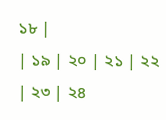১৮ |
| ১৯ | ২০ | ২১ | ২২ | ২৩ | ২৪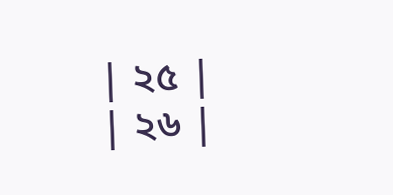| ২৫ |
| ২৬ |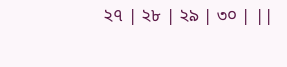২৭ | ২৮ | ২৯ | ৩০ | ||